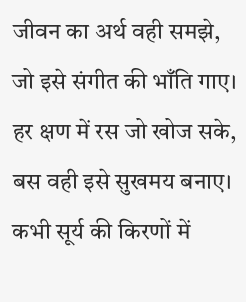जीवन का अर्थ वही समझे,
जो इसे संगीत की भाँति गाए।
हर क्षण में रस जो खोज सके,
बस वही इसे सुखमय बनाए।
कभी सूर्य की किरणों में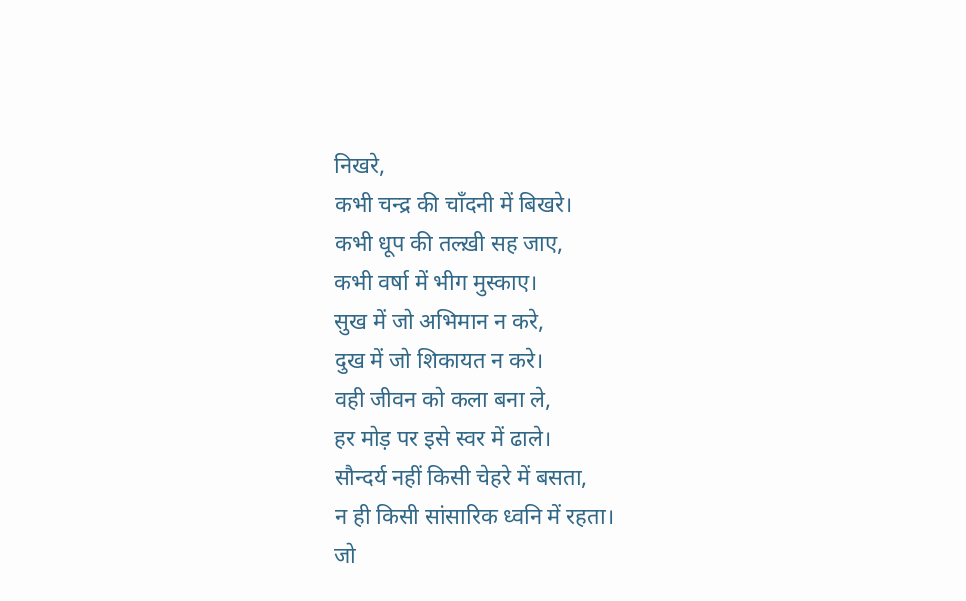निखरे,
कभी चन्द्र की चाँदनी में बिखरे।
कभी धूप की तल्ख़ी सह जाए,
कभी वर्षा में भीग मुस्काए।
सुख में जो अभिमान न करे,
दुख में जो शिकायत न करे।
वही जीवन को कला बना ले,
हर मोड़ पर इसे स्वर में ढाले।
सौन्दर्य नहीं किसी चेहरे में बसता,
न ही किसी सांसारिक ध्वनि में रहता।
जो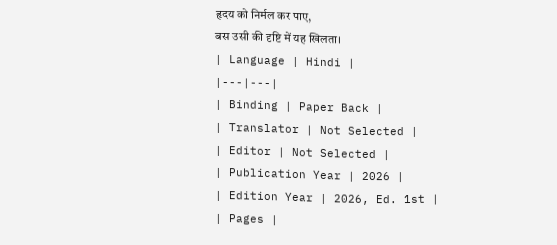हृदय को निर्मल कर पाए,
बस उसी की दृष्टि में यह खिलता।
| Language | Hindi |
|---|---|
| Binding | Paper Back |
| Translator | Not Selected |
| Editor | Not Selected |
| Publication Year | 2026 |
| Edition Year | 2026, Ed. 1st |
| Pages |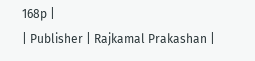168p |
| Publisher | Rajkamal Prakashan |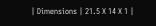| Dimensions | 21.5 X 14 X 1 |